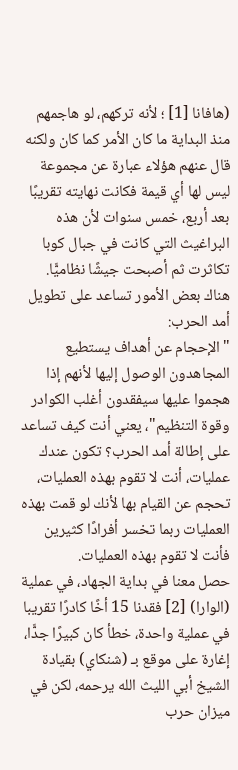(هافانا [1] ؛ لأنه تركهم، لو هاجمهم منذ البداية ما كان الأمر كما كان ولكنه قال عنهم هؤلاء عبارة عن مجموعة ليس لها أي قيمة فكانت نهايته تقريبًا بعد أربع، خمس سنوات لأن هذه البراغيث التي كانت في جبال كوبا تكاثرت ثم أصبحت جيشًا نظاميًّا.
هناك بعض الأمور تساعد على تطويل أمد الحرب:
"الإحجام عن أهداف يستطيع المجاهدون الوصول إليها لأنهم إذا هجموا عليها سيفقدون أغلب الكوادر وقوة التنظيم"، يعني أنت كيف تساعد على إطالة أمد الحرب؟ تكون عندك عمليات، أنت لا تقوم بهذه العمليات، تحجم عن القيام بها لأنك لو قمت بهذه العمليات ربما تخسر أفرادًا كثيرين فأنت لا تقوم بهذه العمليات.
حصل معنا في بداية الجهاد، في عملية (الوارا) [2] فقدنا 15 أخًا كادرًا تقريبا في عملية واحدة، خطأ كان كبيرًا جدًّا، إغارة على موقع بـ (شنكاي) بقيادة الشيخ أبي الليث الله يرحمه، لكن في ميزان حرب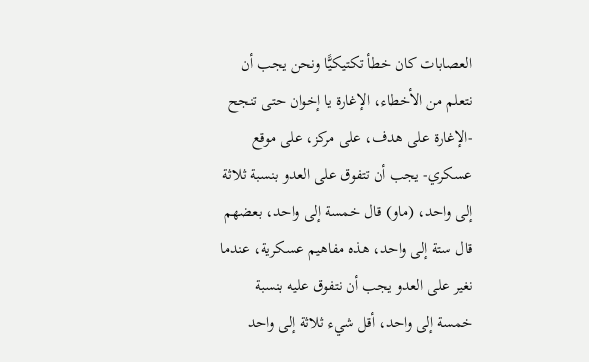العصابات كان خطأ تكتيكيًّا ونحن يجب أن نتعلم من الأخطاء، الإغارة يا إخوان حتى تنجح -الإغارة على هدف، على مركز، على موقع عسكري- يجب أن تتفوق على العدو بنسبة ثلاثة إلى واحد، (ماو) قال خمسة إلى واحد، بعضهم قال ستة إلى واحد، هذه مفاهيم عسكرية، عندما نغير على العدو يجب أن نتفوق عليه بنسبة خمسة إلى واحد، أقل شيء ثلاثة إلى واحد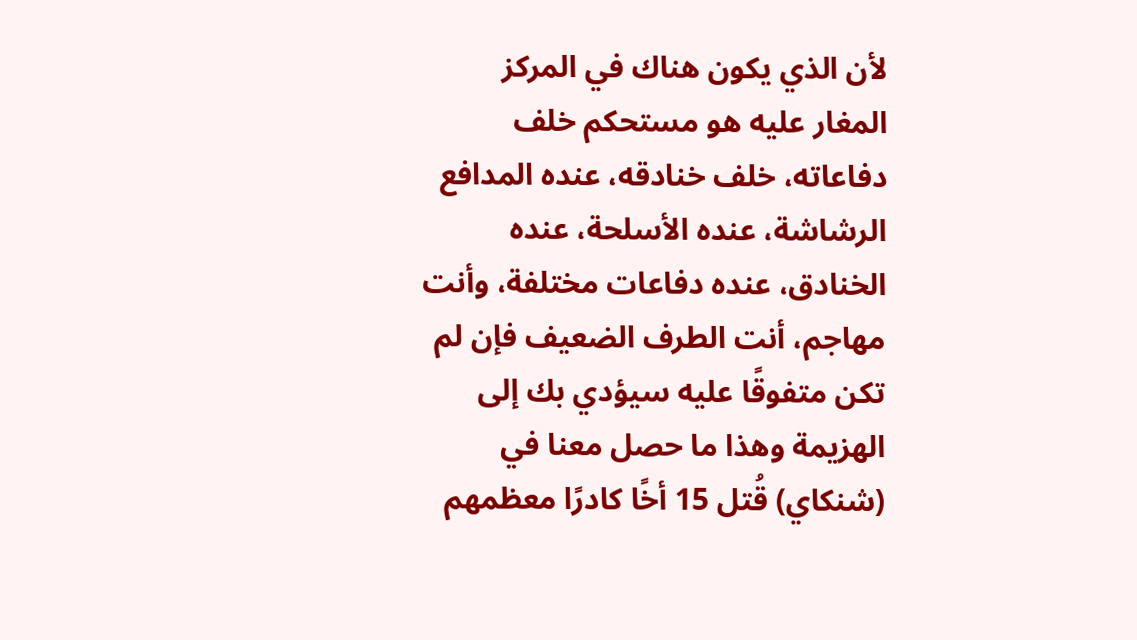لأن الذي يكون هناك في المركز المغار عليه هو مستحكم خلف دفاعاته، خلف خنادقه، عنده المدافع الرشاشة، عنده الأسلحة، عنده الخنادق، عنده دفاعات مختلفة، وأنت مهاجم، أنت الطرف الضعيف فإن لم تكن متفوقًا عليه سيؤدي بك إلى الهزيمة وهذا ما حصل معنا في (شنكاي) قُتل 15 أخًا كادرًا معظمهم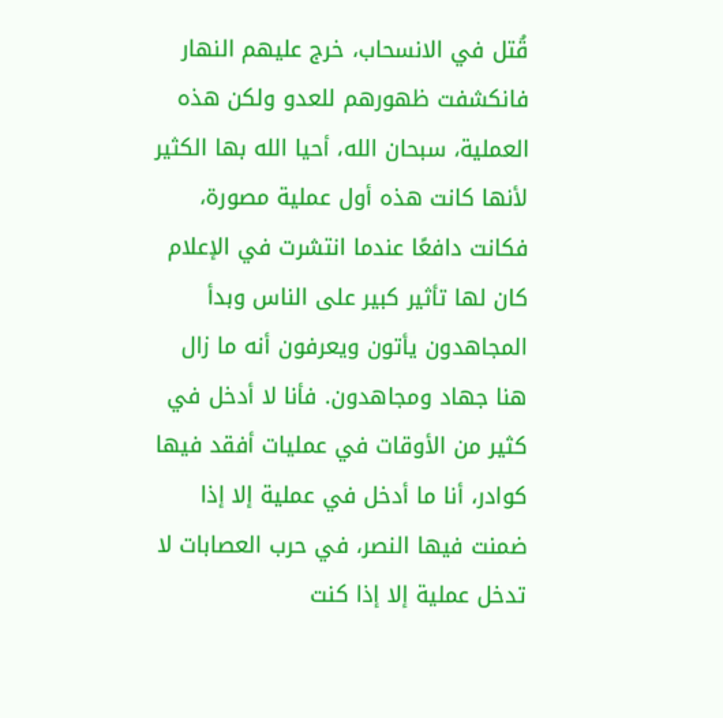قُتل في الانسحاب، خرج عليهم النهار فانكشفت ظهورهم للعدو ولكن هذه العملية، سبحان الله، أحيا الله بها الكثير لأنها كانت هذه أول عملية مصورة، فكانت دافعًا عندما انتشرت في الإعلام كان لها تأثير كبير على الناس وبدأ المجاهدون يأتون ويعرفون أنه ما زال هنا جهاد ومجاهدون. فأنا لا أدخل في كثير من الأوقات في عمليات أفقد فيها كوادر، أنا ما أدخل في عملية إلا إذا ضمنت فيها النصر، في حرب العصابات لا تدخل عملية إلا إذا كنت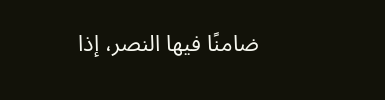ضامنًا فيها النصر، إذا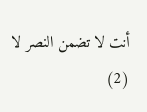أنت لا تضمن النصر لا
(2)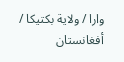وارا / ولاية بكتيكا / أفغانستان